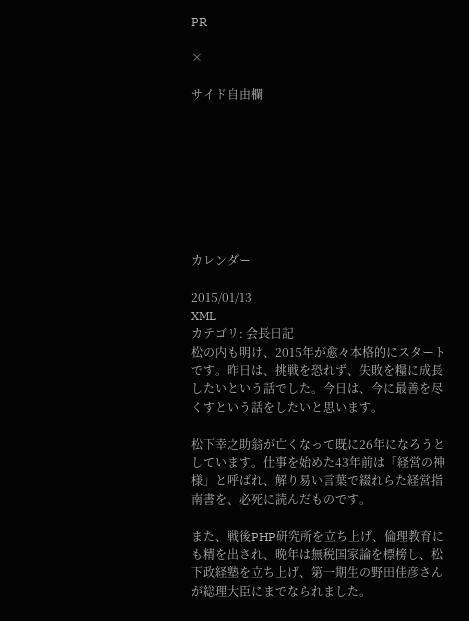PR

×

サイド自由欄








カレンダー

2015/01/13
XML
カテゴリ: 会長日記
松の内も明け、2015年が愈々本格的にスタートです。昨日は、挑戦を恐れず、失敗を糧に成長したいという話でした。今日は、今に最善を尽くすという話をしたいと思います。

松下幸之助翁が亡くなって既に26年になろうとしています。仕事を始めた43年前は「経営の神様」と呼ばれ、解り易い言葉で綴れらた経営指南書を、必死に読んだものです。

また、戦後PHP研究所を立ち上げ、倫理教育にも精を出され、晩年は無税国家論を標榜し、松下政経塾を立ち上げ、第一期生の野田佳彦さんが総理大臣にまでなられました。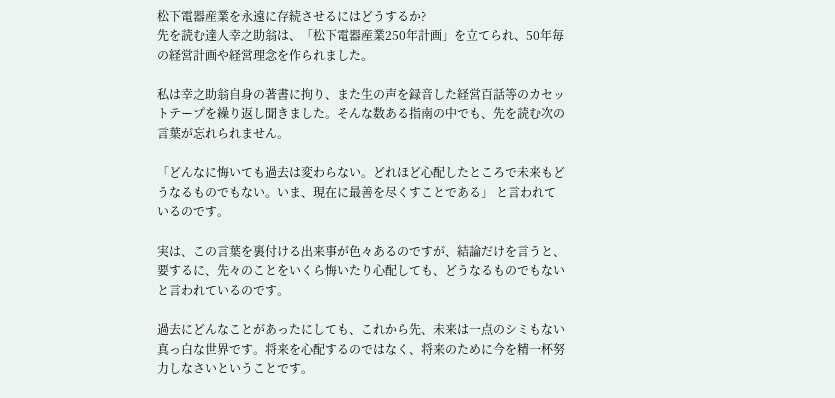松下電器産業を永遠に存続させるにはどうするか?
先を読む達人幸之助翁は、「松下電器産業250年計画」を立てられ、50年毎の経営計画や経営理念を作られました。

私は幸之助翁自身の著書に拘り、また生の声を録音した経営百話等のカセットテープを繰り返し聞きました。そんな数ある指南の中でも、先を読む次の言葉が忘れられません。

「どんなに悔いても過去は変わらない。どれほど心配したところで未来もどうなるものでもない。いま、現在に最善を尽くすことである」 と言われているのです。

実は、この言葉を裏付ける出来事が色々あるのですが、結論だけを言うと、要するに、先々のことをいくら悔いたり心配しても、どうなるものでもないと言われているのです。

過去にどんなことがあったにしても、これから先、未来は一点のシミもない真っ白な世界です。将来を心配するのではなく、将来のために今を精一杯努力しなさいということです。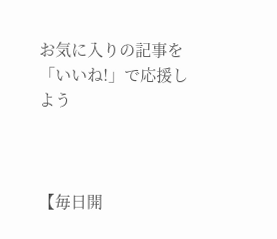お気に入りの記事を「いいね!」で応援しよう



【毎日開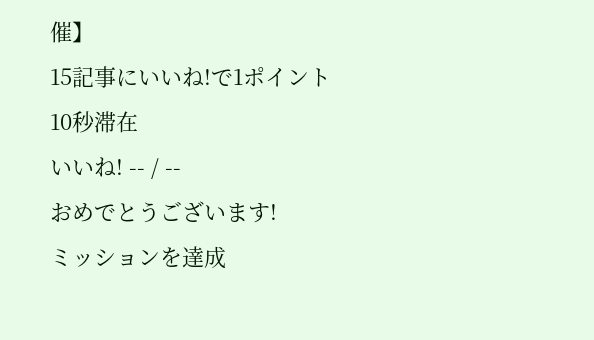催】
15記事にいいね!で1ポイント
10秒滞在
いいね! -- / --
おめでとうございます!
ミッションを達成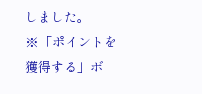しました。
※「ポイントを獲得する」ボ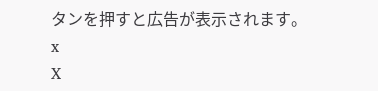タンを押すと広告が表示されます。
x
X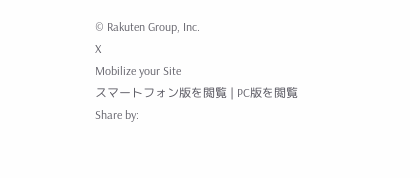© Rakuten Group, Inc.
X
Mobilize your Site
スマートフォン版を閲覧 | PC版を閲覧
Share by: